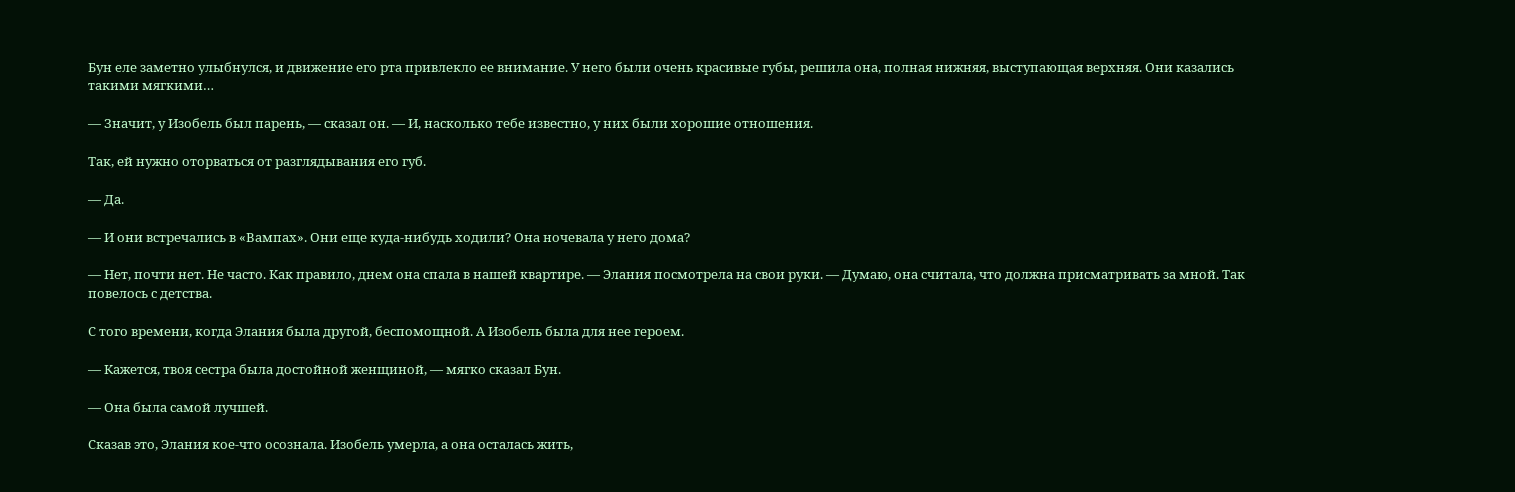Бун еле заметно улыбнулся, и движение его рта привлекло ее внимание. У него были очень красивые губы, решила она, полная нижняя, выступающая верхняя. Они казались такими мягкими…

— Значит, у Изобель был парень, — сказал он. — И, насколько тебе известно, у них были хорошие отношения.

Так, ей нужно оторваться от разглядывания его губ.

— Да.

— И они встречались в «Вампах». Они еще куда-нибудь ходили? Она ночевала у него дома?

— Нет, почти нет. Не часто. Как правило, днем она спала в нашей квартире. — Элания посмотрела на свои руки. — Думаю, она считала, что должна присматривать за мной. Так повелось с детства.

С того времени, когда Элания была другой, беспомощной. А Изобель была для нее героем.

— Кажется, твоя сестра была достойной женщиной, — мягко сказал Бун.

— Она была самой лучшей.

Сказав это, Элания кое-что осознала. Изобель умерла, а она осталась жить,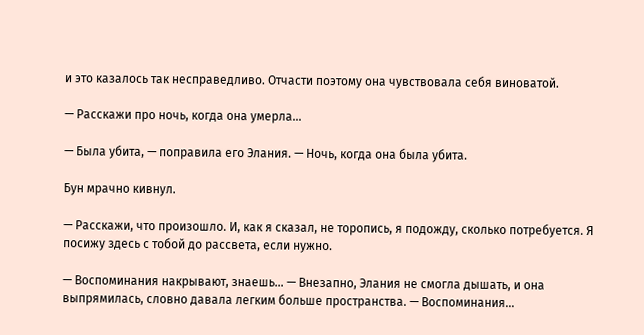и это казалось так несправедливо. Отчасти поэтому она чувствовала себя виноватой.

— Расскажи про ночь, когда она умерла…

— Была убита, — поправила его Элания. — Ночь, когда она была убита.

Бун мрачно кивнул.

— Расскажи, что произошло. И, как я сказал, не торопись, я подожду, сколько потребуется. Я посижу здесь с тобой до рассвета, если нужно.

— Воспоминания накрывают, знаешь… — Внезапно, Элания не смогла дышать, и она выпрямилась, словно давала легким больше пространства. — Воспоминания…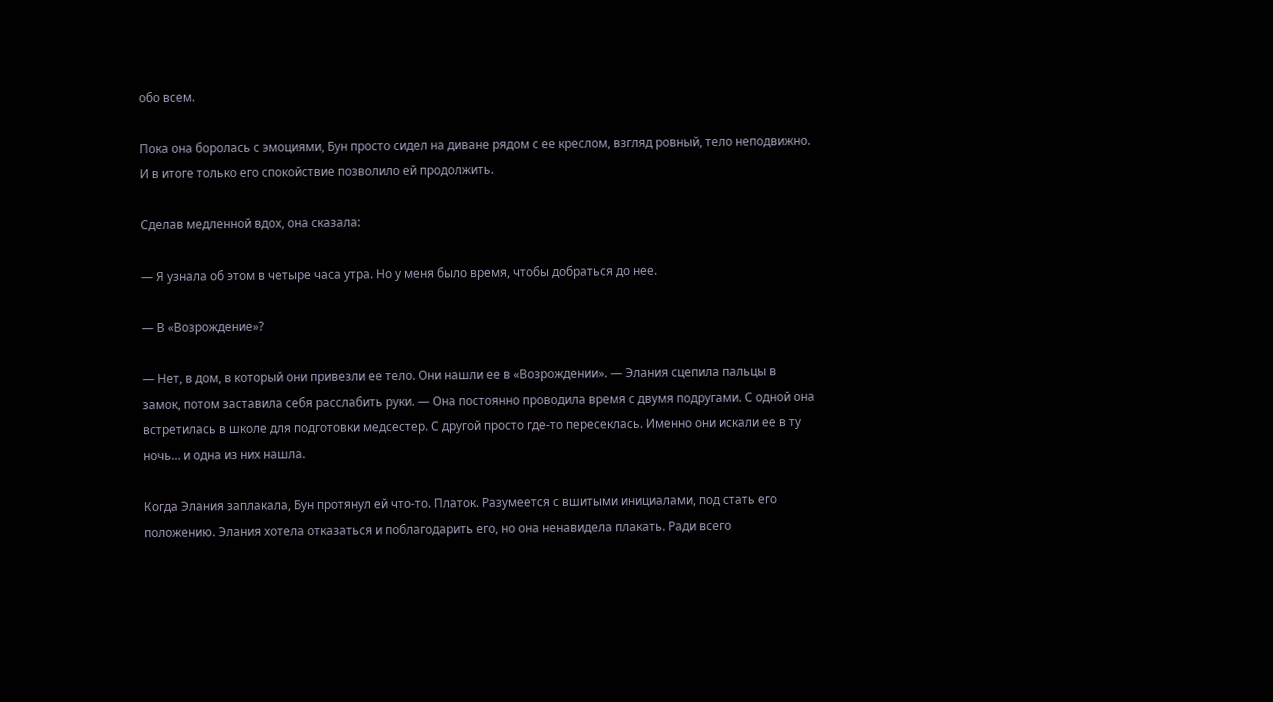обо всем.

Пока она боролась с эмоциями, Бун просто сидел на диване рядом с ее креслом, взгляд ровный, тело неподвижно. И в итоге только его спокойствие позволило ей продолжить.

Сделав медленной вдох, она сказала:

— Я узнала об этом в четыре часа утра. Но у меня было время, чтобы добраться до нее.

— В «Возрождение»?

— Нет, в дом, в который они привезли ее тело. Они нашли ее в «Возрождении». — Элания сцепила пальцы в замок, потом заставила себя расслабить руки. — Она постоянно проводила время с двумя подругами. С одной она встретилась в школе для подготовки медсестер. С другой просто где-то пересеклась. Именно они искали ее в ту ночь… и одна из них нашла.

Когда Элания заплакала, Бун протянул ей что-то. Платок. Разумеется с вшитыми инициалами, под стать его положению. Элания хотела отказаться и поблагодарить его, но она ненавидела плакать. Ради всего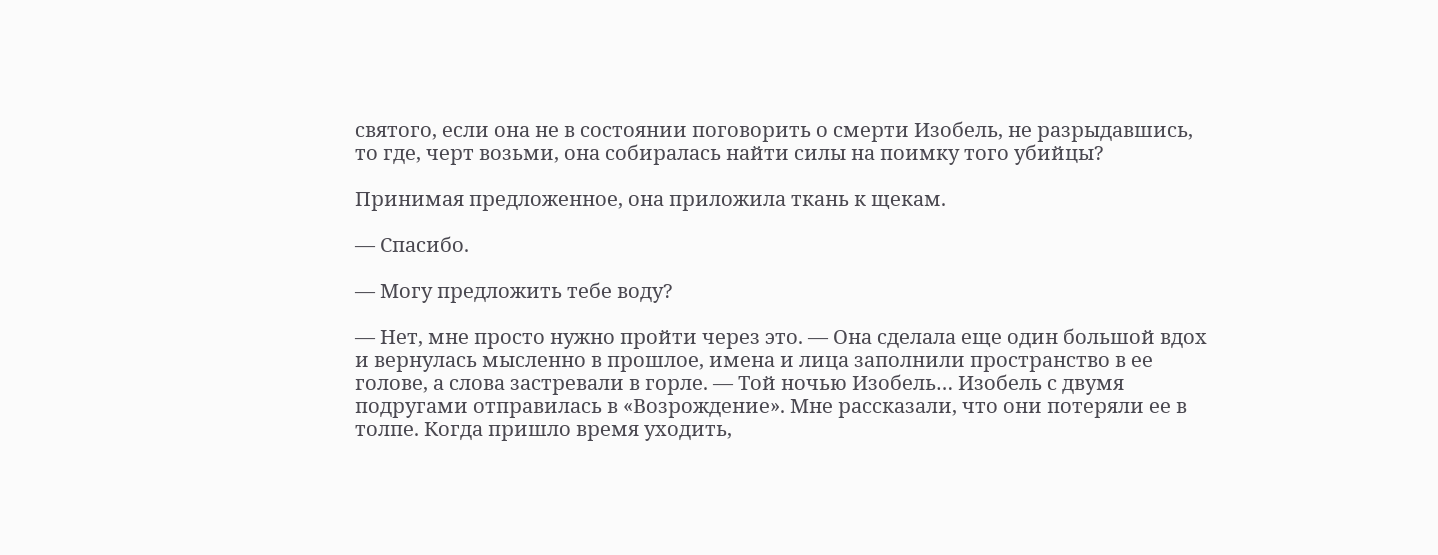святого, если она не в состоянии поговорить о смерти Изобель, не разрыдавшись, то где, черт возьми, она собиралась найти силы на поимку того убийцы?

Принимая предложенное, она приложила ткань к щекам.

— Спасибо.

— Могу предложить тебе воду?

— Нет, мне просто нужно пройти через это. — Она сделала еще один большой вдох и вернулась мысленно в прошлое, имена и лица заполнили пространство в ее голове, а слова застревали в горле. — Той ночью Изобель… Изобель с двумя подругами отправилась в «Возрождение». Мне рассказали, что они потеряли ее в толпе. Когда пришло время уходить,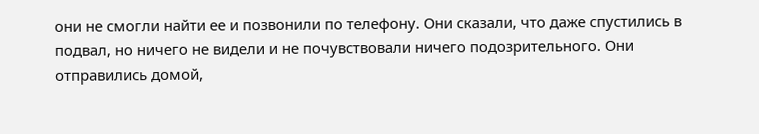они не смогли найти ее и позвонили по телефону. Они сказали, что даже спустились в подвал, но ничего не видели и не почувствовали ничего подозрительного. Они отправились домой,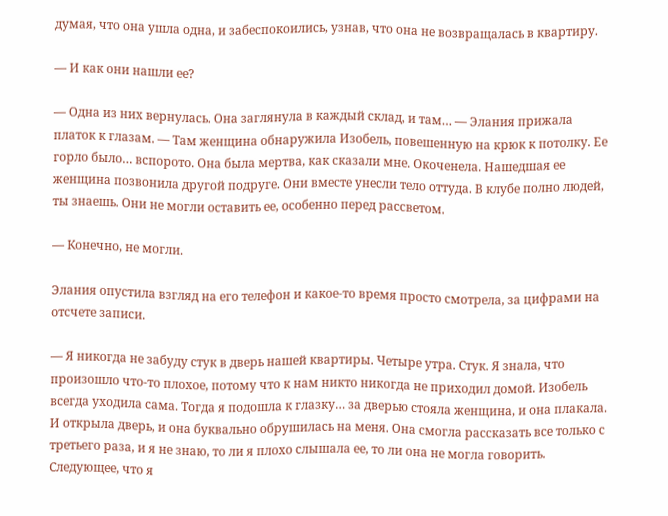думая, что она ушла одна, и забеспокоились, узнав, что она не возвращалась в квартиру.

— И как они нашли ее?

— Одна из них вернулась. Она заглянула в каждый склад, и там… — Элания прижала платок к глазам. — Там женщина обнаружила Изобель, повешенную на крюк к потолку. Ее горло было… вспорото. Она была мертва, как сказали мне. Окоченела. Нашедшая ее женщина позвонила другой подруге. Они вместе унесли тело оттуда. В клубе полно людей, ты знаешь. Они не могли оставить ее, особенно перед рассветом.

— Конечно, не могли.

Элания опустила взгляд на его телефон и какое-то время просто смотрела, за цифрами на отсчете записи.

— Я никогда не забуду стук в дверь нашей квартиры. Четыре утра. Стук. Я знала, что произошло что-то плохое, потому что к нам никто никогда не приходил домой. Изобель всегда уходила сама. Тогда я подошла к глазку… за дверью стояла женщина, и она плакала. И открыла дверь, и она буквально обрушилась на меня. Она смогла рассказать все только с третьего раза, и я не знаю, то ли я плохо слышала ее, то ли она не могла говорить. Следующее, что я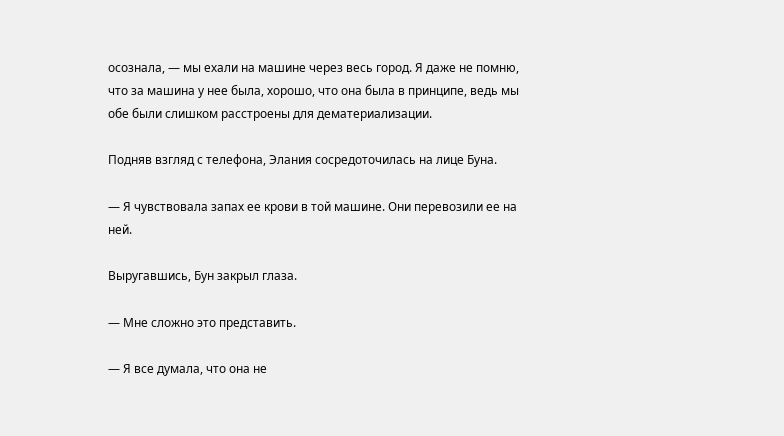осознала, — мы ехали на машине через весь город. Я даже не помню, что за машина у нее была, хорошо, что она была в принципе, ведь мы обе были слишком расстроены для дематериализации.

Подняв взгляд с телефона, Элания сосредоточилась на лице Буна.

— Я чувствовала запах ее крови в той машине. Они перевозили ее на ней.

Выругавшись, Бун закрыл глаза.

— Мне сложно это представить.

— Я все думала, что она не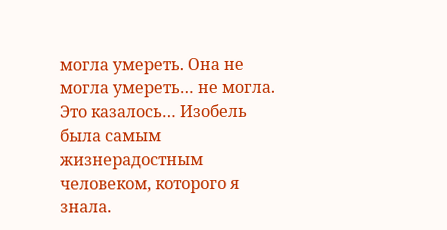могла умереть. Она не могла умереть… не могла. Это казалось… Изобель была самым жизнерадостным человеком, которого я знала.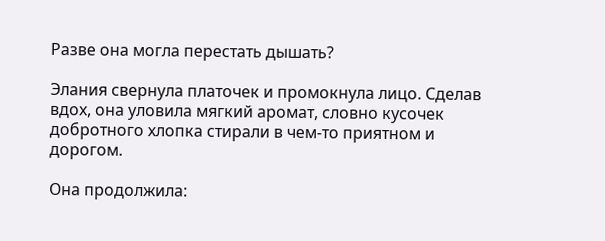Разве она могла перестать дышать?

Элания свернула платочек и промокнула лицо. Сделав вдох, она уловила мягкий аромат, словно кусочек добротного хлопка стирали в чем-то приятном и дорогом.

Она продолжила: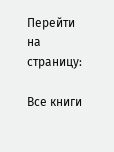Перейти на страницу:

Все книги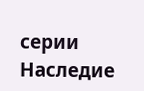серии Наследие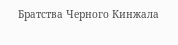Братства Черного Кинжала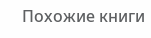Похожие книги